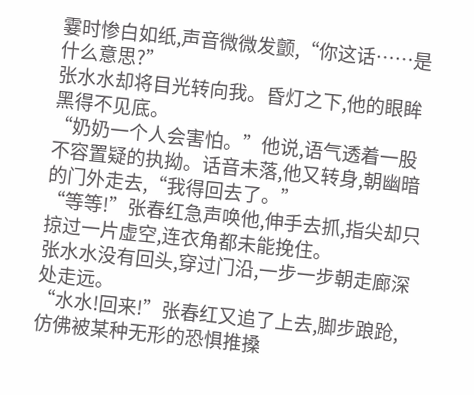霎时惨白如纸,声音微微发颤,“你这话……是什么意思?”
张水水却将目光转向我。昏灯之下,他的眼眸黑得不见底。
“奶奶一个人会害怕。”他说,语气透着一股不容置疑的执拗。话音未落,他又转身,朝幽暗的门外走去,“我得回去了。”
“等等!”张春红急声唤他,伸手去抓,指尖却只掠过一片虚空,连衣角都未能挽住。
张水水没有回头,穿过门沿,一步一步朝走廊深处走远。
“水水!回来!”张春红又追了上去,脚步踉跄,仿佛被某种无形的恐惧推搡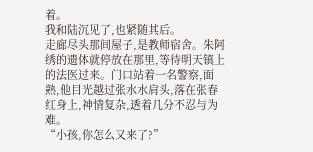着。
我和陆沉见了,也紧随其后。
走廊尽头那间屋子,是教师宿舍。朱阿绣的遗体就停放在那里,等待明天镇上的法医过来。门口站着一名警察,面熟,他目光越过张水水肩头,落在张春红身上,神情复杂,透着几分不忍与为难。
“小孩,你怎么又来了?”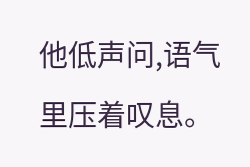他低声问,语气里压着叹息。